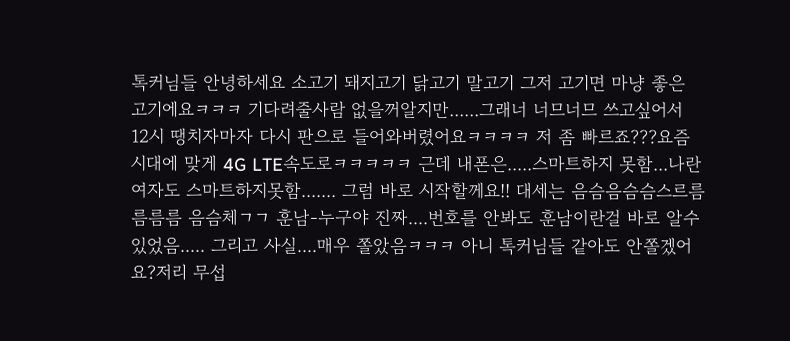톡커님들 안녕하세요 소고기 돼지고기 닭고기 말고기 그저 고기면 마냥 좋은 고기에요ㅋㅋㅋ 기다려줄사람 없을꺼알지만......그래너 너므너므 쓰고싶어서 12시 땡치자마자 다시 판으로 들어와버렸어요ㅋㅋㅋㅋ 저 좀 빠르죠???요즘 시대에 맞게 4G LTE속도로ㅋㅋㅋㅋㅋ 근데 내폰은.....스마트하지 못함...나란여자도 스마트하지못함....... 그럼 바로 시작할께요!! 대세는 음슴음슴슴스르름름름름 음슴체ㄱㄱ 훈남-누구야 진짜....번호를 안봐도 훈남이란걸 바로 알수 있었음..... 그리고 사실....매우 쫄았음ㅋㅋㅋ 아니 톡커님들 같아도 안쫄겠어요?저리 무섭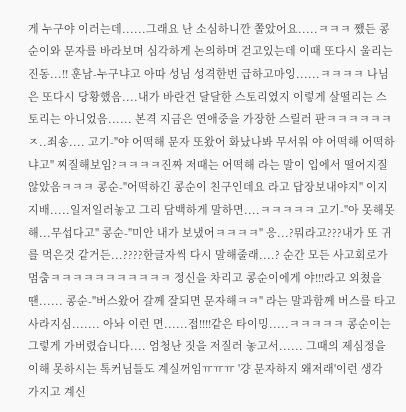게 누구야 이러는데......그래요 난 소심하니깐 쫄았어요.....ㅋㅋㅋ 쨌든 콩순이와 문자를 바라보며 심각하게 논의하며 걷고있는데 이때 또다시 울리는 진동...!! 훈남-누구냐고 아따 성님 성격한번 급하고마잉......ㅋㅋㅋㅋ 나님은 또다시 당황했음....내가 바란건 달달한 스토리였지 이렇게 살떨리는 스토리는 아니었음...... 본격 지금은 연애중을 가장한 스릴러 판ㅋㅋㅋㅋㅋㅋㅈ..죄송.... 고기-"야 어떡해 문자 또왔어 화났나봐 무서워 야 어떡해 어떡하냐고" 찌질해보임?ㅋㅋㅋㅋ진짜 저때는 어떡해 라는 말이 입에서 떨어지질 않았음ㅋㅋㅋ 콩순-"어떡하긴 콩순이 친구인데요 라고 답장보내야지" 이지지배.....일저일러놓고 그리 담백하게 말하면....ㅋㅋㅋㅋㅋ 고기-"아 못해못해...무섭다고" 콩순-"미안 내가 보냈어ㅋㅋㅋㅋ" 응...?뭐라고???내가 또 귀를 먹은것 같거든...????한글자씩 다시 말해줄래....? 순간 모든 사고회로가 멈춤ㅋㅋㅋㅋㅋㅋㅋㅋㅋㅋㅋ 정신을 차리고 콩순이에게 야!!!라고 외쳤을땐...... 콩순-"버스왔어 갈께 잘되면 문자해ㅋㅋ" 라는 말과함께 버스를 타고 사라지심....... 아놔 이런 면......접!!!!같은 타이밍.....ㅋㅋㅋㅋㅋ 콩순이는 그렇게 가버렸습니다.... 엄청난 짓을 저질러 놓고서...... 그때의 제심정을 이해 못하시는 톡커님들도 계실꺼임ㅠㅠㅠ '걍 문자하지 왜저래'이런 생각 가지고 계신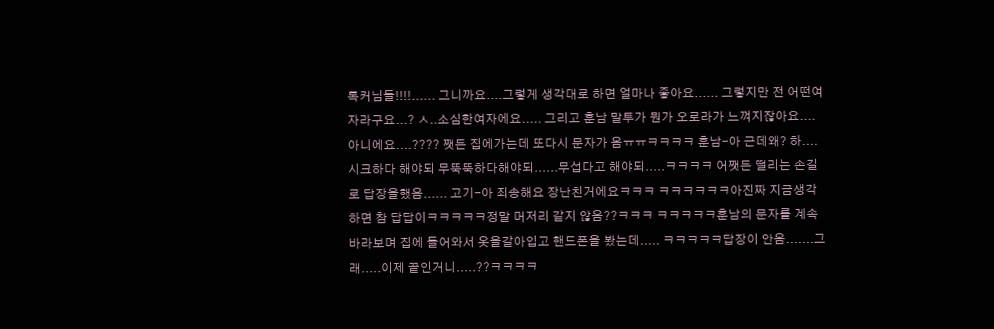톡커님들!!!!...... 그니까요....그렇게 생각대로 하면 얼마나 좋아요...... 그렇지만 전 어떤여자라구요...? ㅅ..소심한여자에요..... 그리고 훈남 말투가 뭔가 오로라가 느껴지잖아요....아니에요....???? 쨋든 집에가는데 또다시 문자가 옴ㅠㅠㅋㅋㅋㅋ 훈남-아 근데왜? 하....시크하다 해야되 무뚝뚝하다해야되......무섭다고 해야되.....ㅋㅋㅋㅋ 어쨋든 떨리는 손길로 답장을했음...... 고기-아 죄송해요 장난친거에요ㅋㅋㅋ ㅋㅋㅋㅋㅋㅋ아진짜 지금생각하면 참 답답이ㅋㅋㅋㅋㅋ정말 머저리 같지 않음??ㅋㅋㅋ ㅋㅋㅋㅋㅋ훈남의 문자를 계속 바라보며 집에 들어와서 옷을갈아입고 핸드폰을 봤는데..... ㅋㅋㅋㅋㅋ답장이 안옴.......그래.....이제 끝인거니.....??ㅋㅋㅋㅋ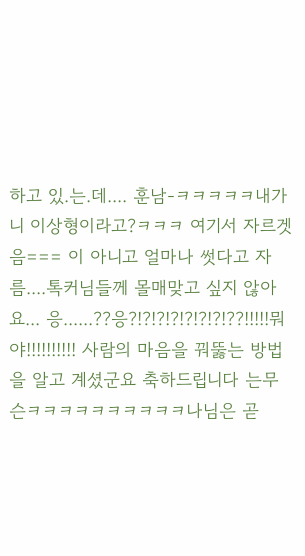하고 있.는.데.... 훈남-ㅋㅋㅋㅋㅋ내가 니 이상형이라고?ㅋㅋㅋ 여기서 자르겟음=== 이 아니고 얼마나 썻다고 자름....톡커님들께 몰매맞고 싶지 않아요... 응......??응?!?!?!?!?!?!?!??!!!!!뭐야!!!!!!!!!! 사람의 마음을 꿔뚫는 방법을 알고 계셨군요 축하드립니다 는무슨ㅋㅋㅋㅋㅋㅋㅋㅋㅋㅋ나님은 곧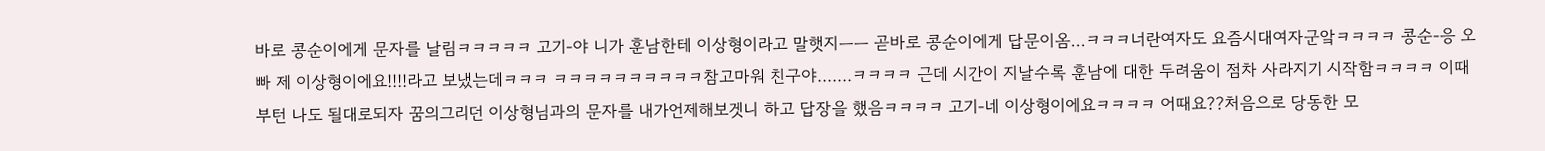바로 콩순이에게 문자를 날림ㅋㅋㅋㅋㅋ 고기-야 니가 훈남한테 이상형이라고 말햇지ㅡㅡ 곧바로 콩순이에게 답문이옴...ㅋㅋㅋ너란여자도 요즘시대여자군앜ㅋㅋㅋㅋ 콩순-응 오빠 제 이상형이에요!!!!라고 보냈는데ㅋㅋㅋ ㅋㅋㅋㅋㅋㅋㅋㅋㅋㅋ참고마워 친구야.......ㅋㅋㅋㅋ 근데 시간이 지날수록 훈남에 대한 두려움이 점차 사라지기 시작함ㅋㅋㅋㅋ 이때부턴 나도 될대로되자 꿈의그리던 이상형님과의 문자를 내가언제해보겟니 하고 답장을 했음ㅋㅋㅋㅋ 고기-네 이상형이에요ㅋㅋㅋㅋ 어때요??처음으로 당동한 모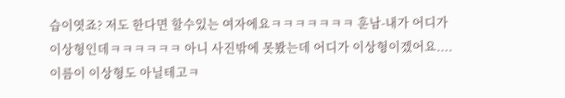습이엿죠? 저도 한다면 할수있는 여자에요ㅋㅋㅋㅋㅋㅋㅋ 훈남-내가 어디가 이상형인데ㅋㅋㅋㅋㅋㅋ 아니 사진밖에 못봤는데 어디가 이상형이겠어요....이름이 이상형도 아닐테고ㅋ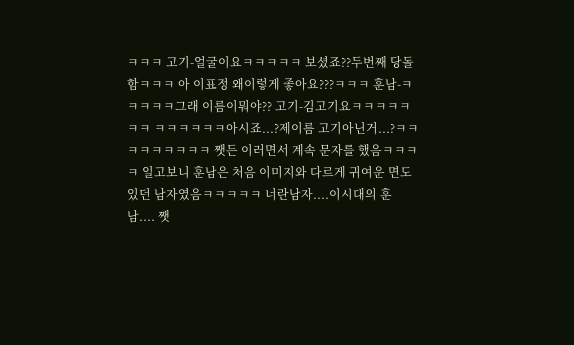ㅋㅋㅋ 고기-얼굴이요ㅋㅋㅋㅋㅋ 보셨죠??두번째 당돌함ㅋㅋㅋ 아 이표정 왜이렇게 좋아요???ㅋㅋㅋ 훈남-ㅋㅋㅋㅋㅋ그래 이름이뭐야?? 고기-김고기요ㅋㅋㅋㅋㅋㅋㅋ ㅋㅋㅋㅋㅋㅋ아시죠...?제이름 고기아닌거...?ㅋㅋㅋㅋㅋㅋㅋㅋㅋ 쨋든 이러면서 계속 문자를 했음ㅋㅋㅋㅋ 일고보니 훈남은 처음 이미지와 다르게 귀여운 면도 있던 남자였음ㅋㅋㅋㅋㅋ 너란남자....이시대의 훈남.... 쨋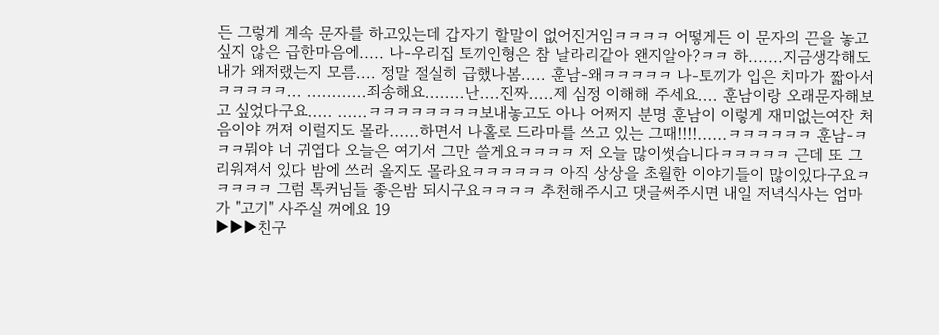든 그렇게 계속 문자를 하고있는데 갑자기 할말이 없어진거임ㅋㅋㅋㅋ 어떻게든 이 문자의 끈을 놓고싶지 않은 급한마음에..... 나-우리집 토끼인형은 참 날라리같아 왠지알아?ㅋㅋ 하.......지금생각해도 내가 왜저랬는지 모름.... 정말 절실히 급했나봄..... 훈남-왜ㅋㅋㅋㅋㅋ 나-토끼가 입은 치마가 짧아서ㅋㅋㅋㅋㅋ... ............죄송해요........난....진짜.....제 심정 이해해 주세요.... 훈남이랑 오래문자해보고 싶었다구요..... ......ㅋㅋㅋㅋㅋㅋㅋㅋ보내놓고도 아나 어쩌지 분명 훈남이 이렇게 재미없는여잔 처음이야 꺼져 이럴지도 몰라......하면서 나홀로 드라마를 쓰고 있는 그때!!!!......ㅋㅋㅋㅋㅋㅋ 훈남-ㅋㅋㅋ뭐야 너 귀엽다 오늘은 여기서 그만 쓸게요ㅋㅋㅋㅋ 저 오늘 많이썻습니다ㅋㅋㅋㅋㅋ 근데 또 그리워져서 있다 밤에 쓰러 올지도 몰라요ㅋㅋㅋㅋㅋㅋ 아직 상상을 초월한 이야기들이 많이있다구요ㅋㅋㅋㅋㅋ 그럼 톡커님들 좋은밤 되시구요ㅋㅋㅋㅋ 추천해주시고 댓글써주시면 내일 저녁식사는 엄마가 "고기" 사주실 꺼에요 19
▶▶▶친구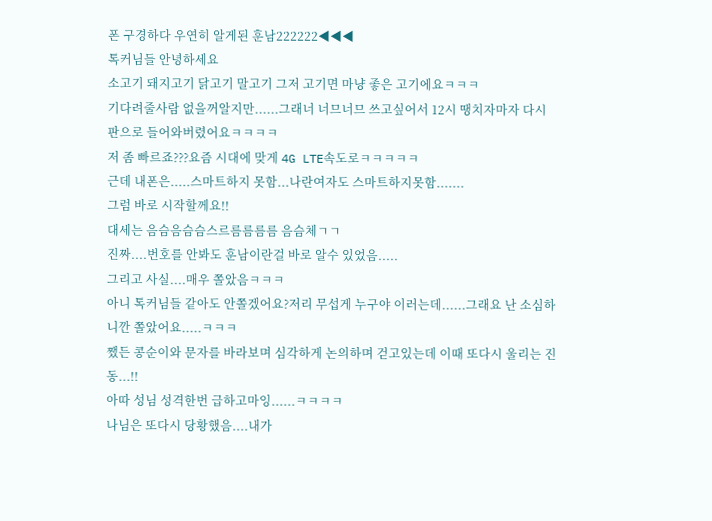폰 구경하다 우연히 알게된 훈남222222◀◀◀
톡커님들 안녕하세요
소고기 돼지고기 닭고기 말고기 그저 고기면 마냥 좋은 고기에요ㅋㅋㅋ
기다려줄사람 없을꺼알지만......그래너 너므너므 쓰고싶어서 12시 땡치자마자 다시 판으로 들어와버렸어요ㅋㅋㅋㅋ
저 좀 빠르죠???요즘 시대에 맞게 4G LTE속도로ㅋㅋㅋㅋㅋ
근데 내폰은.....스마트하지 못함...나란여자도 스마트하지못함.......
그럼 바로 시작할께요!!
대세는 음슴음슴슴스르름름름름 음슴체ㄱㄱ
진짜....번호를 안봐도 훈남이란걸 바로 알수 있었음.....
그리고 사실....매우 쫄았음ㅋㅋㅋ
아니 톡커님들 같아도 안쫄겠어요?저리 무섭게 누구야 이러는데......그래요 난 소심하니깐 쫄았어요.....ㅋㅋㅋ
쨌든 콩순이와 문자를 바라보며 심각하게 논의하며 걷고있는데 이때 또다시 울리는 진동...!!
아따 성님 성격한번 급하고마잉......ㅋㅋㅋㅋ
나님은 또다시 당황했음....내가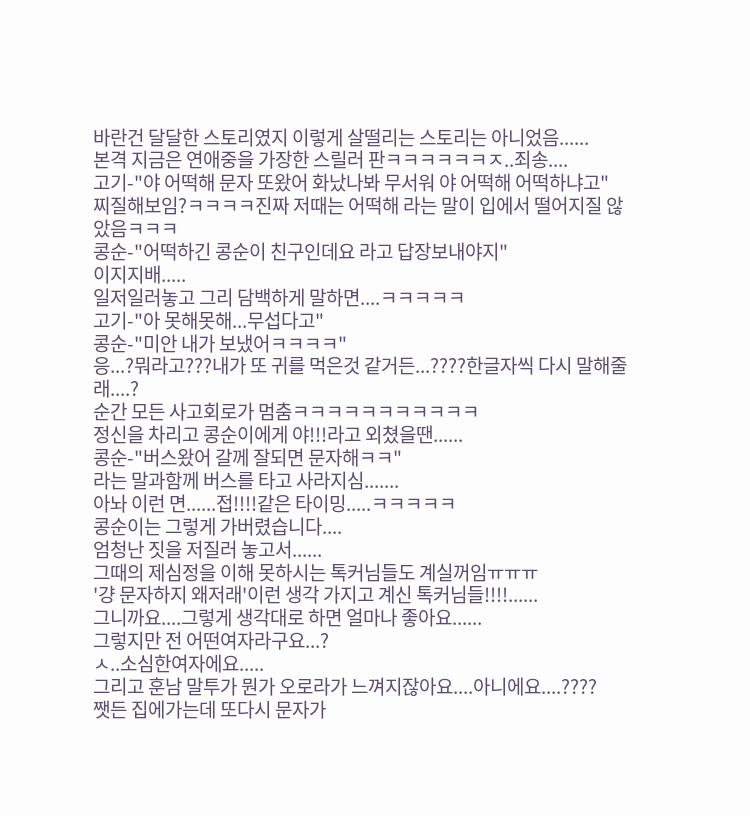바란건 달달한 스토리였지 이렇게 살떨리는 스토리는 아니었음......
본격 지금은 연애중을 가장한 스릴러 판ㅋㅋㅋㅋㅋㅋㅈ..죄송....
고기-"야 어떡해 문자 또왔어 화났나봐 무서워 야 어떡해 어떡하냐고"
찌질해보임?ㅋㅋㅋㅋ진짜 저때는 어떡해 라는 말이 입에서 떨어지질 않았음ㅋㅋㅋ
콩순-"어떡하긴 콩순이 친구인데요 라고 답장보내야지"
이지지배.....
일저일러놓고 그리 담백하게 말하면....ㅋㅋㅋㅋㅋ
고기-"아 못해못해...무섭다고"
콩순-"미안 내가 보냈어ㅋㅋㅋㅋ"
응...?뭐라고???내가 또 귀를 먹은것 같거든...????한글자씩 다시 말해줄래....?
순간 모든 사고회로가 멈춤ㅋㅋㅋㅋㅋㅋㅋㅋㅋㅋㅋ
정신을 차리고 콩순이에게 야!!!라고 외쳤을땐......
콩순-"버스왔어 갈께 잘되면 문자해ㅋㅋ"
라는 말과함께 버스를 타고 사라지심.......
아놔 이런 면......접!!!!같은 타이밍.....ㅋㅋㅋㅋㅋ
콩순이는 그렇게 가버렸습니다....
엄청난 짓을 저질러 놓고서......
그때의 제심정을 이해 못하시는 톡커님들도 계실꺼임ㅠㅠㅠ
'걍 문자하지 왜저래'이런 생각 가지고 계신 톡커님들!!!!......
그니까요....그렇게 생각대로 하면 얼마나 좋아요......
그렇지만 전 어떤여자라구요...?
ㅅ..소심한여자에요.....
그리고 훈남 말투가 뭔가 오로라가 느껴지잖아요....아니에요....????
쨋든 집에가는데 또다시 문자가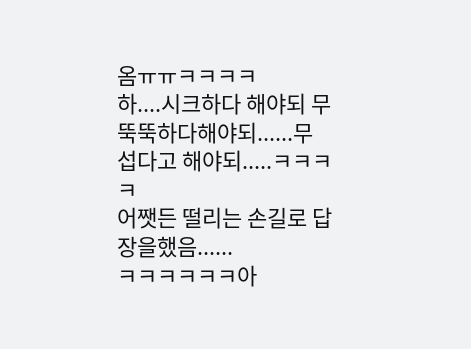옴ㅠㅠㅋㅋㅋㅋ
하....시크하다 해야되 무뚝뚝하다해야되......무섭다고 해야되.....ㅋㅋㅋㅋ
어쨋든 떨리는 손길로 답장을했음......
ㅋㅋㅋㅋㅋㅋ아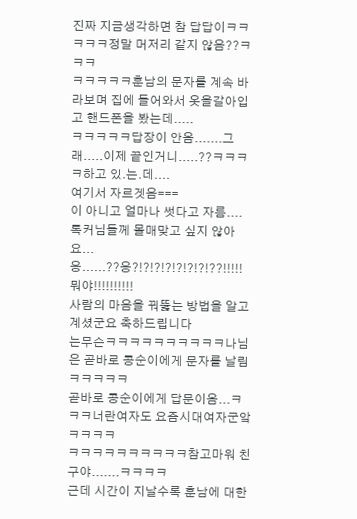진짜 지금생각하면 참 답답이ㅋㅋㅋㅋㅋ정말 머저리 같지 않음??ㅋㅋㅋ
ㅋㅋㅋㅋㅋ훈남의 문자를 계속 바라보며 집에 들어와서 옷을갈아입고 핸드폰을 봤는데.....
ㅋㅋㅋㅋㅋ답장이 안옴.......그래.....이제 끝인거니.....??ㅋㅋㅋㅋ하고 있.는.데....
여기서 자르겟음===
이 아니고 얼마나 썻다고 자름....톡커님들께 몰매맞고 싶지 않아요...
응......??응?!?!?!?!?!?!?!??!!!!!뭐야!!!!!!!!!!
사람의 마음을 꿔뚫는 방법을 알고 계셨군요 축하드립니다
는무슨ㅋㅋㅋㅋㅋㅋㅋㅋㅋㅋ나님은 곧바로 콩순이에게 문자를 날림ㅋㅋㅋㅋㅋ
곧바로 콩순이에게 답문이옴...ㅋㅋㅋ너란여자도 요즘시대여자군앜ㅋㅋㅋㅋ
ㅋㅋㅋㅋㅋㅋㅋㅋㅋㅋ참고마워 친구야.......ㅋㅋㅋㅋ
근데 시간이 지날수록 훈남에 대한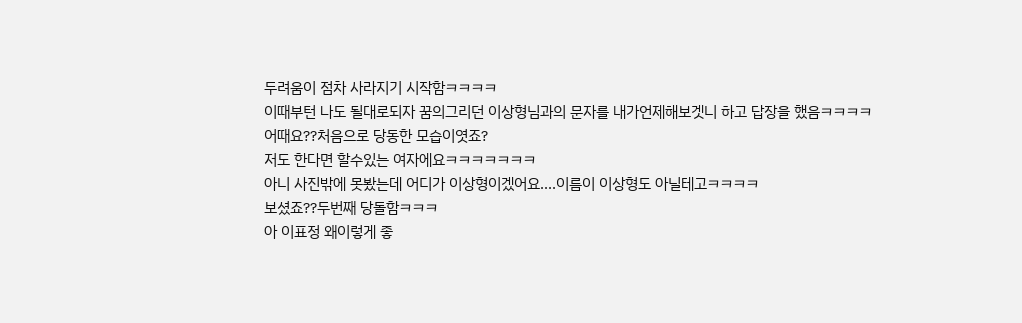두려움이 점차 사라지기 시작함ㅋㅋㅋㅋ
이때부턴 나도 될대로되자 꿈의그리던 이상형님과의 문자를 내가언제해보겟니 하고 답장을 했음ㅋㅋㅋㅋ
어때요??처음으로 당동한 모습이엿죠?
저도 한다면 할수있는 여자에요ㅋㅋㅋㅋㅋㅋㅋ
아니 사진밖에 못봤는데 어디가 이상형이겠어요....이름이 이상형도 아닐테고ㅋㅋㅋㅋ
보셨죠??두번째 당돌함ㅋㅋㅋ
아 이표정 왜이렇게 좋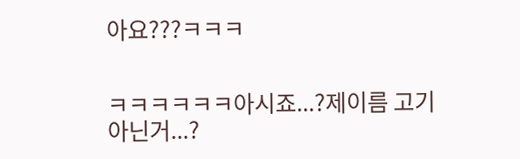아요???ㅋㅋㅋ


ㅋㅋㅋㅋㅋㅋ아시죠...?제이름 고기아닌거...?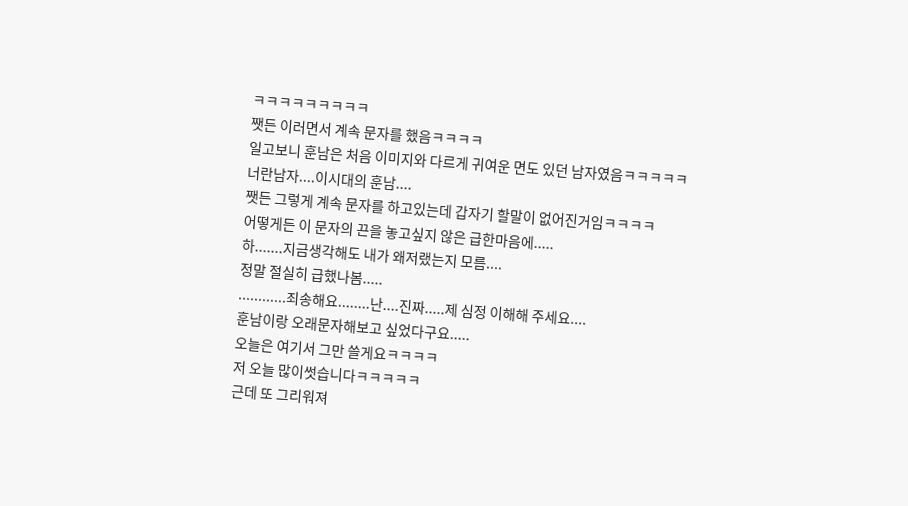ㅋㅋㅋㅋㅋㅋㅋㅋㅋ
쨋든 이러면서 계속 문자를 했음ㅋㅋㅋㅋ
일고보니 훈남은 처음 이미지와 다르게 귀여운 면도 있던 남자였음ㅋㅋㅋㅋㅋ
너란남자....이시대의 훈남....
쨋든 그렇게 계속 문자를 하고있는데 갑자기 할말이 없어진거임ㅋㅋㅋㅋ
어떻게든 이 문자의 끈을 놓고싶지 않은 급한마음에.....
하.......지금생각해도 내가 왜저랬는지 모름....
정말 절실히 급했나봄.....
............죄송해요........난....진짜.....제 심정 이해해 주세요....
훈남이랑 오래문자해보고 싶었다구요.....
오늘은 여기서 그만 쓸게요ㅋㅋㅋㅋ
저 오늘 많이썻습니다ㅋㅋㅋㅋㅋ
근데 또 그리워져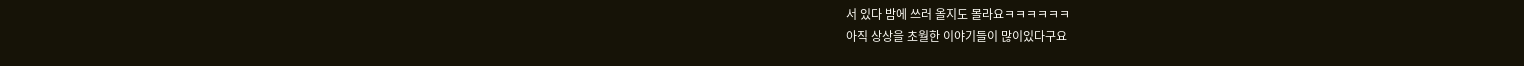서 있다 밤에 쓰러 올지도 몰라요ㅋㅋㅋㅋㅋㅋ
아직 상상을 초월한 이야기들이 많이있다구요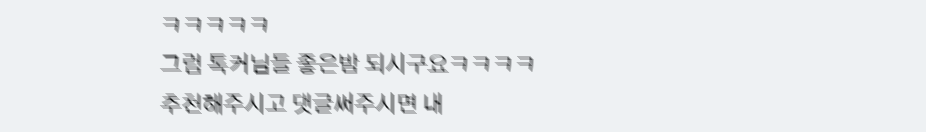ㅋㅋㅋㅋㅋ
그럼 톡커님들 좋은밤 되시구요ㅋㅋㅋㅋ
추천해주시고 댓글써주시면 내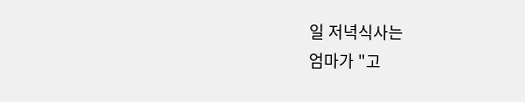일 저녁식사는
엄마가 "고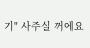기" 사주실 꺼에요